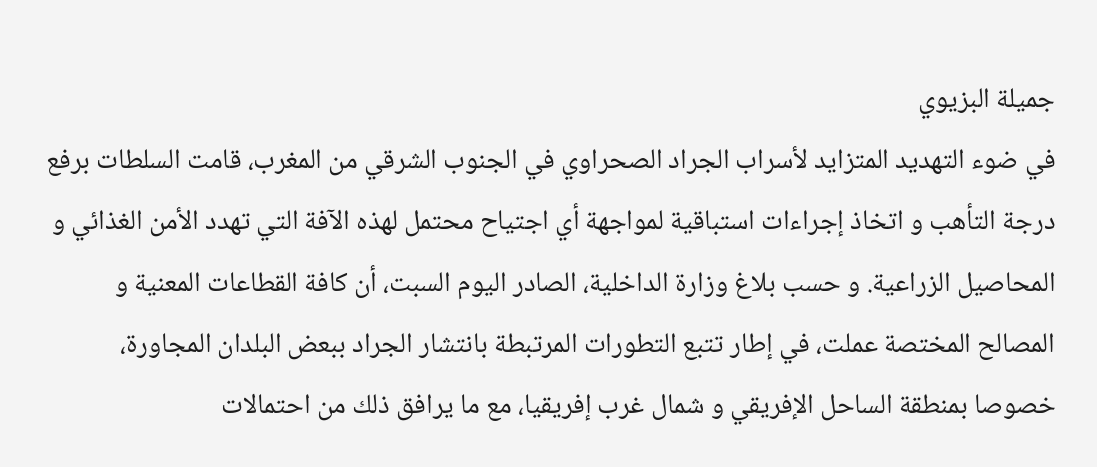جميلة البزيوي
في ضوء التهديد المتزايد لأسراب الجراد الصحراوي في الجنوب الشرقي من المغرب، قامت السلطات برفع درجة التأهب و اتخاذ إجراءات استباقية لمواجهة أي اجتياح محتمل لهذه الآفة التي تهدد الأمن الغذائي و المحاصيل الزراعية. و حسب بلاغ وزارة الداخلية، الصادر اليوم السبت، أن كافة القطاعات المعنية و المصالح المختصة عملت، في إطار تتبع التطورات المرتبطة بانتشار الجراد ببعض البلدان المجاورة، خصوصا بمنطقة الساحل الإفريقي و شمال غرب إفريقيا، مع ما يرافق ذلك من احتمالات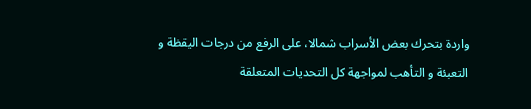واردة بتحرك بعض الأسراب شمالا، على الرفع من درجات اليقظة و التعبئة و التأهب لمواجهة كل التحديات المتعلقة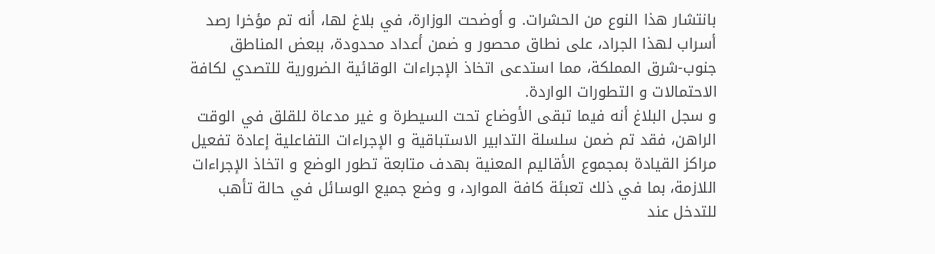بانتشار هذا النوع من الحشرات. و أوضحت الوزارة، في بلاغ لها، أنه تم مؤخرا رصد أسراب لهذا الجراد، على نطاق محصور و ضمن أعداد محدودة، ببعض المناطق جنوب-شرق المملكة، مما استدعى اتخاذ الإجراءات الوقائية الضرورية للتصدي لكافة الاحتمالات و التطورات الواردة.
و سجل البلاغ أنه فيما تبقى الأوضاع تحت السيطرة و غير مدعاة للقلق في الوقت الراهن، فقد تم ضمن سلسلة التدابير الاستباقية و الإجراءات التفاعلية إعادة تفعيل مراكز القيادة بمجموع الأقاليم المعنية بهدف متابعة تطور الوضع و اتخاذ الإجراءات اللازمة، بما في ذلك تعبئة كافة الموارد، و وضع جميع الوسائل في حالة تأهب للتدخل عند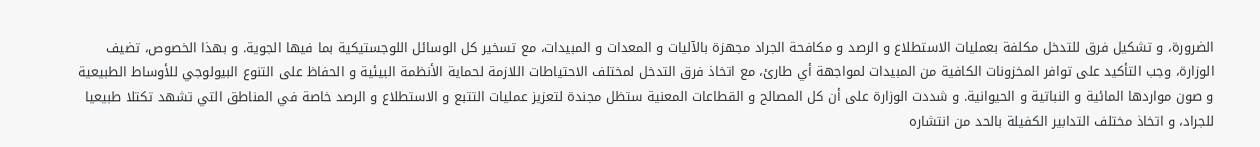الضرورة، و تشكيل فرق للتدخل مكلفة بعمليات الاستطلاع و الرصد و مكافحة الجراد مجهزة بالآليات و المعدات و المبيدات، مع تسخير كل الوسائل اللوجستيكية بما فيها الجوية. و بهذا الخصوص، تضيف الوزارة، وجب التأكيد على توافر المخزونات الكافية من المبيدات لمواجهة أي طارئ، مع اتخاذ فرق التدخل لمختلف الاحتياطات اللازمة لحماية الأنظمة البيئية و الحفاظ على التنوع البيولوجي للأوساط الطبيعية و صون مواردها المائية و النباتية و الحيوانية. و شددت الوزارة على أن كل المصالح و القطاعات المعنية ستظل مجندة لتعزيز عمليات التتبع و الاستطلاع و الرصد خاصة في المناطق التي تشهد تكتلا طبيعيا للجراد، و اتخاذ مختلف التدابير الكفيلة بالحد من انتشاره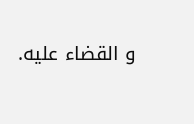و القضاء عليه.